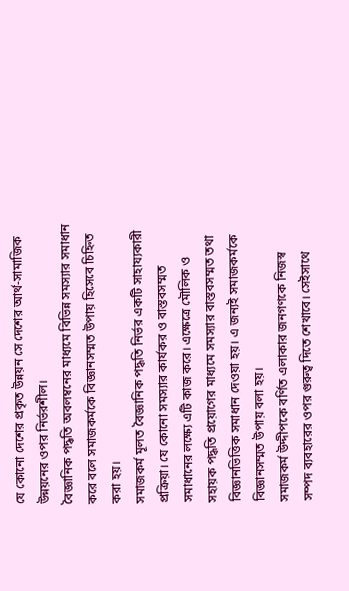যে কোনো দেশের প্রকৃত উন্নয়ন সে দেশের আর্থ-সামাজিক উন্নয়নের ওপর নির্ভরশীল।
বৈজ্ঞানিক পদ্ধতি অবলম্বনের মাধ্যমে বিভিন্ন সমস্যার সমাধান করে বলে সমাজকর্মকে বিজ্ঞানসম্মত উপায় হিসেবে চিহ্নিত করা হয়।
সমাজকর্ম মূলত বৈজ্ঞানিক পদ্ধতি নির্ভর একটি সাহায্যকারী প্রক্রিয়া। যে কোনো সমস্যার কার্যকর ও বাস্তবসম্মত সমাধানের লক্ষ্যে এটি কাজ করে। এক্ষেত্রে মৌলিক ও সহায়ক পদ্ধতি প্রয়োগের মাধ্যমে সমস্যার বাস্তবসম্মত তথা বিজ্ঞানভিত্তিক সমাধান দেওয়া হয়। এ জন্যই সমাজকর্মকে বিজ্ঞানসম্মত উপায় বলা হয়।
সমাজকর্ম উদ্দীপকে বর্ণিত এলাকার জনগণকে নিজস্ব সম্পদ ব্যবহারের ওপর গুরুত্ব দিতে শেখাবে। সেইসাথে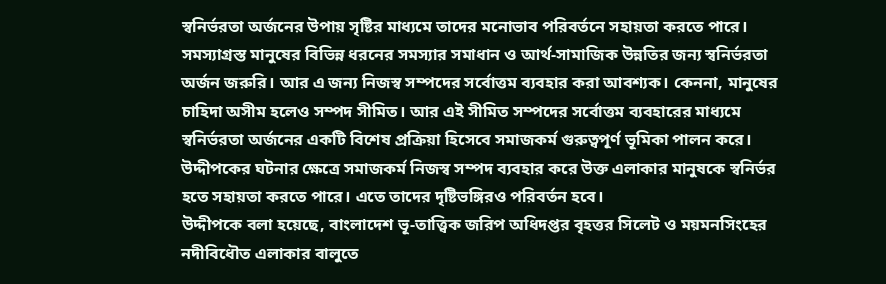স্বনির্ভরতা অর্জনের উপায় সৃষ্টির মাধ্যমে তাদের মনোভাব পরিবর্তনে সহায়তা করতে পারে।
সমস্যাগ্রস্ত মানুষের বিভিন্ন ধরনের সমস্যার সমাধান ও আর্থ-সামাজিক উন্নতির জন্য স্বনির্ভরতা অর্জন জরুরি। আর এ জন্য নিজস্ব সম্পদের সর্বোত্তম ব্যবহার করা আবশ্যক। কেননা, মানুষের চাহিদা অসীম হলেও সম্পদ সীমিত। আর এই সীমিত সম্পদের সর্বোত্তম ব্যবহারের মাধ্যমে স্বনির্ভরতা অর্জনের একটি বিশেষ প্রক্রিয়া হিসেবে সমাজকর্ম গুরুত্বপূর্ণ ভূমিকা পালন করে। উদ্দীপকের ঘটনার ক্ষেত্রে সমাজকর্ম নিজস্ব সম্পদ ব্যবহার করে উক্ত এলাকার মানুষকে স্বনির্ভর হতে সহায়তা করতে পারে। এতে তাদের দৃষ্টিভঙ্গিরও পরিবর্তন হবে।
উদ্দীপকে বলা হয়েছে, বাংলাদেশ ভূ-তাত্ত্বিক জরিপ অধিদপ্তর বৃহত্তর সিলেট ও ময়মনসিংহের নদীবিধৌত এলাকার বালুতে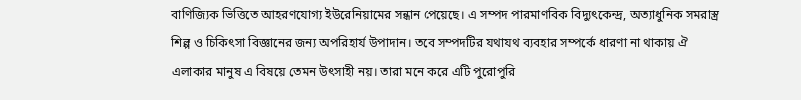বাণিজ্যিক ভিত্তিতে আহরণযোগ্য ইউরেনিয়ামের সন্ধান পেয়েছে। এ সম্পদ পারমাণবিক বিদ্যুৎকেন্দ্র, অত্যাধুনিক সমরাস্ত্র শিল্প ও চিকিৎসা বিজ্ঞানের জন্য অপরিহার্য উপাদান। তবে সম্পদটির যথাযথ ব্যবহার সম্পর্কে ধারণা না থাকায় ঐ এলাকার মানুষ এ বিষয়ে তেমন উৎসাহী নয়। তারা মনে করে এটি পুরোপুরি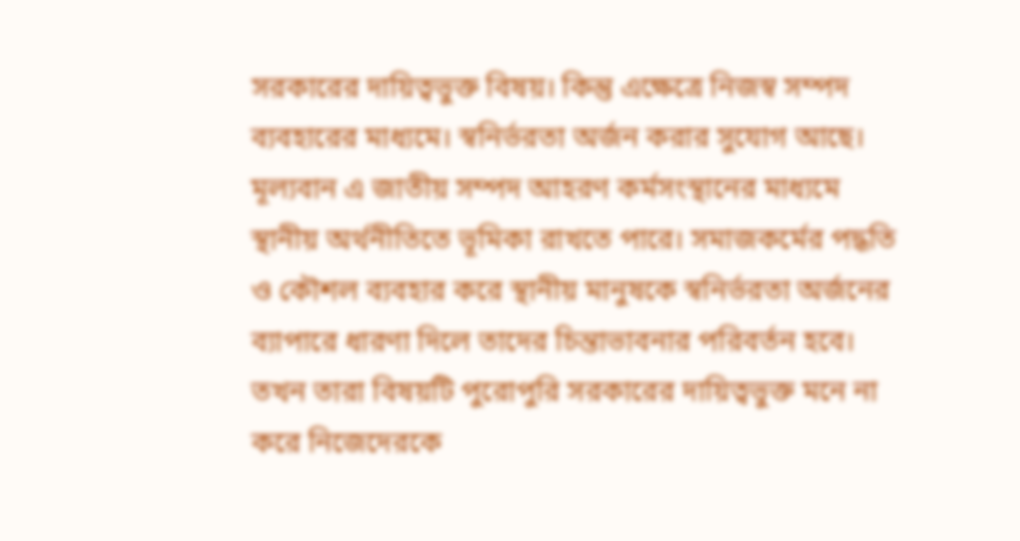সরকারের দায়িত্বভুক্ত বিষয়। কিন্তু এক্ষেত্রে নিজস্ব সম্পদ ব্যবহারের মাধ্যমে। স্বনির্ভরতা অর্জন করার সুযোগ আছে। মূল্যবান এ জাতীয় সম্পদ আহরণ কর্মসংস্থানের মাধ্যমে স্থানীয় অর্থনীতিতে ভূমিকা রাখতে পারে। সমাজকর্মের পদ্ধতি ও কৌশল ব্যবহার করে স্থানীয় মানুষকে স্বনির্ভরতা অর্জনের ব্যাপারে ধারণা দিলে তাদের চিন্তাভাবনার পরিবর্তন হবে। তখন তারা বিষয়টি পুরোপুরি সরকারের দায়িত্বভুক্ত মনে না করে নিজেদেরকে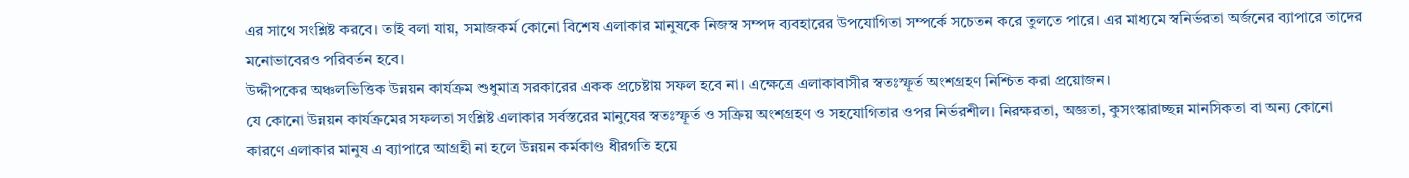এর সাথে সংশ্লিষ্ট করবে। তাই বলা যায়, সমাজকর্ম কোনো বিশেষ এলাকার মানুষকে নিজস্ব সম্পদ ব্যবহারের উপযোগিতা সম্পর্কে সচেতন করে তুলতে পারে। এর মাধ্যমে স্বনির্ভরতা অর্জনের ব্যাপারে তাদের মনোভাবেরও পরিবর্তন হবে।
উদ্দীপকের অঞ্চলভিত্তিক উন্নয়ন কার্যক্রম শুধুমাত্র সরকারের একক প্রচেষ্টায় সফল হবে না। এক্ষেত্রে এলাকাবাসীর স্বতঃস্ফূর্ত অংশগ্রহণ নিশ্চিত করা প্রয়োজন।
যে কোনো উন্নয়ন কার্যক্রমের সফলতা সংশ্লিষ্ট এলাকার সর্বস্তরের মানুষের স্বতঃস্ফূর্ত ও সক্রিয় অংশগ্রহণ ও সহযোগিতার ওপর নির্ভরশীল। নিরক্ষরতা, অজ্ঞতা, কুসংস্কারাচ্ছন্ন মানসিকতা বা অন্য কোনো কারণে এলাকার মানুষ এ ব্যাপারে আগ্রহী না হলে উন্নয়ন কর্মকাণ্ড ধীরগতি হয়ে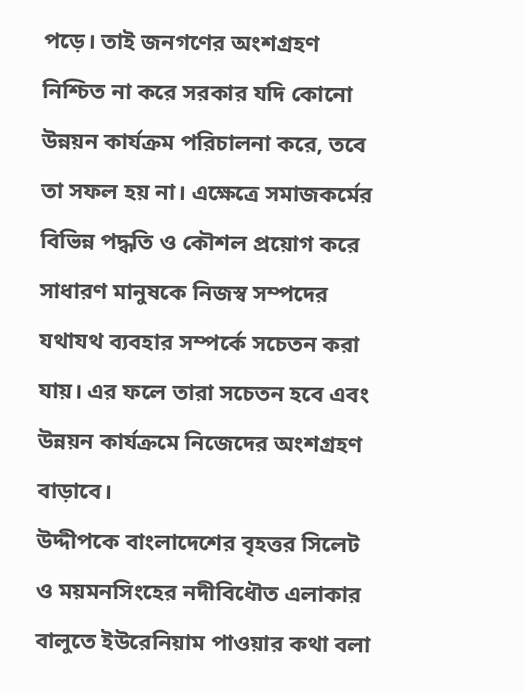পড়ে। তাই জনগণের অংশগ্রহণ নিশ্চিত না করে সরকার যদি কোনো উন্নয়ন কার্যক্রম পরিচালনা করে, তবে তা সফল হয় না। এক্ষেত্রে সমাজকর্মের বিভিন্ন পদ্ধতি ও কৌশল প্রয়োগ করে সাধারণ মানুষকে নিজস্ব সম্পদের যথাযথ ব্যবহার সম্পর্কে সচেতন করা যায়। এর ফলে তারা সচেতন হবে এবং উন্নয়ন কার্যক্রমে নিজেদের অংশগ্রহণ বাড়াবে।
উদ্দীপকে বাংলাদেশের বৃহত্তর সিলেট ও ময়মনসিংহের নদীবিধৌত এলাকার বালুতে ইউরেনিয়াম পাওয়ার কথা বলা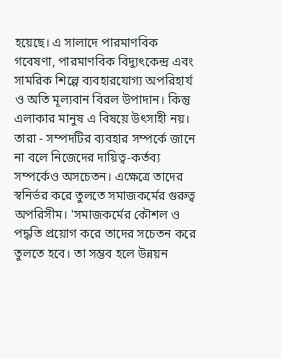হয়েছে। এ সালাদে পারমাণবিক গবেষণা, পারমাণবিক বিদ্যুৎকেন্দ্র এবং সামরিক শিল্পে ব্যবহারযোগ্য অপরিহার্য ও অতি মূল্যবান বিরল উপাদান। কিন্তু এলাকার মানুষ এ বিষয়ে উৎসাহী নয়। তারা - সম্পদটির ব্যবহার সম্পর্কে জানে না বলে নিজেদের দায়িত্ব-কর্তব্য সম্পর্কেও অসচেতন। এক্ষেত্রে তাদের স্বনির্ভর করে তুলতে সমাজকর্মের গুরুত্ব অপরিসীম। 'সমাজকর্মের কৌশল ও পদ্ধতি প্রয়োগ করে তাদের সচেতন করে তুলতে হবে। তা সম্ভব হলে উন্নয়ন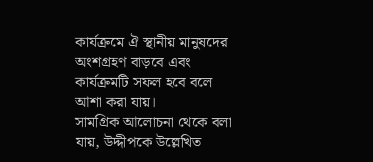কার্যক্রমে ঐ স্থানীয় মানুষদের অংশগ্রহণ বাড়বে এবং কার্যক্রমটি সফল হবে বলে আশা করা যায়।
সামগ্রিক আলোচনা থেকে বলা যায়, উদ্দীপকে উল্লেখিত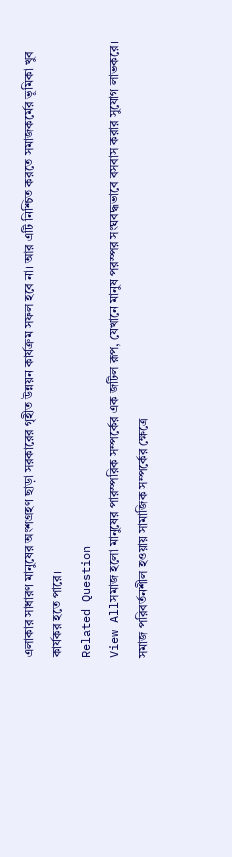এলাকার সাধারণ মানুষের অংশগ্রহণ ছাড়া সরকারের গৃহীত উন্নয়ন কার্যক্রম সফল হবে না। আর এটি নিশ্চিত করতে সমাজকর্মের ভূমিকা খুব কার্যকর হতে পারে।
Related Question
View Allসমাজ হলো মানুষের পারস্পরিক সম্পর্কের এক জটিল রূপ, যেখানে মানুষ পরস্পর সংঘবদ্ধভাবে বসবাস করার সুযোগ লাভকরে।
সমাজ পরিবর্তনশীল হওয়ায় সামাজিক সম্পর্কের ক্ষেত্রে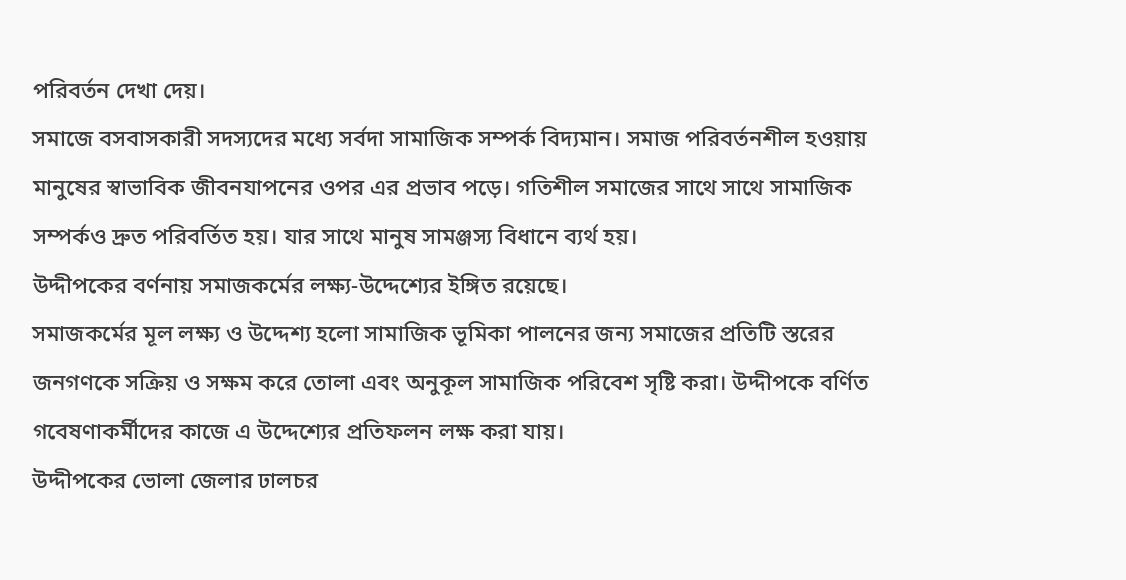পরিবর্তন দেখা দেয়।
সমাজে বসবাসকারী সদস্যদের মধ্যে সর্বদা সামাজিক সম্পর্ক বিদ্যমান। সমাজ পরিবর্তনশীল হওয়ায় মানুষের স্বাভাবিক জীবনযাপনের ওপর এর প্রভাব পড়ে। গতিশীল সমাজের সাথে সাথে সামাজিক সম্পর্কও দ্রুত পরিবর্তিত হয়। যার সাথে মানুষ সামঞ্জস্য বিধানে ব্যর্থ হয়।
উদ্দীপকের বর্ণনায় সমাজকর্মের লক্ষ্য-উদ্দেশ্যের ইঙ্গিত রয়েছে।
সমাজকর্মের মূল লক্ষ্য ও উদ্দেশ্য হলো সামাজিক ভূমিকা পালনের জন্য সমাজের প্রতিটি স্তরের জনগণকে সক্রিয় ও সক্ষম করে তোলা এবং অনুকূল সামাজিক পরিবেশ সৃষ্টি করা। উদ্দীপকে বর্ণিত গবেষণাকর্মীদের কাজে এ উদ্দেশ্যের প্রতিফলন লক্ষ করা যায়।
উদ্দীপকের ভোলা জেলার ঢালচর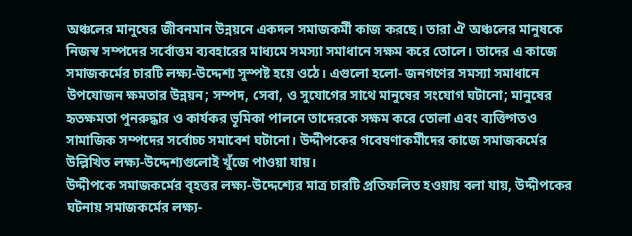অঞ্চলের মানুষের জীবনমান উন্নয়নে একদল সমাজকর্মী কাজ করছে। তারা ঐ অঞ্চলের মানুষকে নিজস্ব সম্পদের সর্বোত্তম ব্যবহারের মাধ্যমে সমস্যা সমাধানে সক্ষম করে তোলে। তাদের এ কাজে সমাজকর্মের চারটি লক্ষ্য-উদ্দেশ্য সুস্পষ্ট হয়ে ওঠে। এগুলো হলো- জনগণের সমস্যা সমাধানে উপযোজন ক্ষমতার উন্নয়ন; সম্পদ, সেবা, ও সুযোগের সাথে মানুষের সংযোগ ঘটানো; মানুষের হৃতক্ষমতা পুনরুদ্ধার ও কার্যকর ভূমিকা পালনে তাদেরকে সক্ষম করে তোলা এবং ব্যক্তিগতও সামাজিক সম্পদের সর্বোচ্চ সমাবেশ ঘটানো। উদ্দীপকের গবেষণাকর্মীদের কাজে সমাজকর্মের উল্লিখিত লক্ষ্য-উদ্দেশ্যগুলোই খুঁজে পাওয়া যায়।
উদ্দীপকে সমাজকর্মের বৃহত্তর লক্ষ্য-উদ্দেশ্যের মাত্র চারটি প্রতিফলিত হওয়ায় বলা যায়, উদ্দীপকের ঘটনায় সমাজকর্মের লক্ষ্য-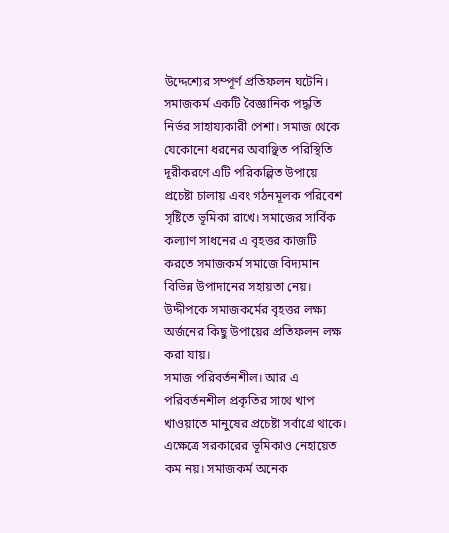উদ্দেশ্যের সম্পূর্ণ প্রতিফলন ঘটেনি।
সমাজকর্ম একটি বৈজ্ঞানিক পদ্ধতি নির্ভর সাহায্যকারী পেশা। সমাজ থেকে যেকোনো ধরনের অবাঞ্ছিত পরিস্থিতি দূরীকরণে এটি পরিকল্পিত উপায়ে প্রচেষ্টা চালায় এবং গঠনমূলক পরিবেশ সৃষ্টিতে ভূমিকা রাখে। সমাজের সার্বিক কল্যাণ সাধনের এ বৃহত্তর কাজটি করতে সমাজকর্ম সমাজে বিদ্যমান বিভিন্ন উপাদানের সহায়তা নেয়। উদ্দীপকে সমাজকর্মের বৃহত্তর লক্ষ্য অর্জনের কিছু উপায়ের প্রতিফলন লক্ষ করা যায়।
সমাজ পরিবর্তনশীল। আর এ পরিবর্তনশীল প্রকৃতির সাথে খাপ খাওয়াতে মানুষের প্রচেষ্টা সর্বাগ্রে থাকে। এক্ষেত্রে সরকারের ভূমিকাও নেহায়েত কম নয়। সমাজকর্ম অনেক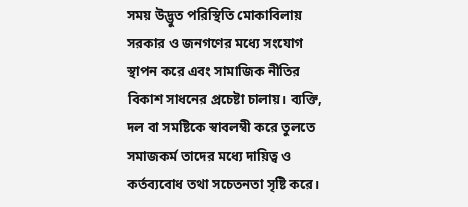সময় উদ্ভুত পরিস্থিতি মোকাবিলায় সরকার ও জনগণের মধ্যে সংযোগ স্থাপন করে এবং সামাজিক নীতির বিকাশ সাধনের প্রচেষ্টা চালায়। ব্যক্তি, দল বা সমষ্টিকে স্বাবলম্বী করে তুলতে সমাজকর্ম তাদের মধ্যে দায়িত্ব ও কর্তব্যবোধ তথা সচেতনতা সৃষ্টি করে।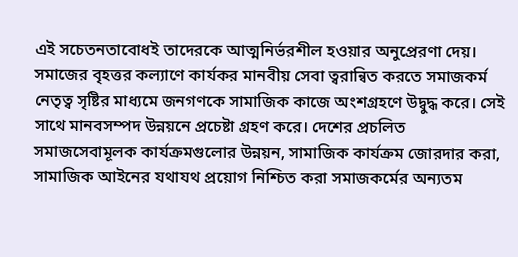এই সচেতনতাবোধই তাদেরকে আত্মনির্ভরশীল হওয়ার অনুপ্রেরণা দেয়। সমাজের বৃহত্তর কল্যাণে কার্যকর মানবীয় সেবা ত্বরান্বিত করতে সমাজকর্ম নেতৃত্ব সৃষ্টির মাধ্যমে জনগণকে সামাজিক কাজে অংশগ্রহণে উদ্বুদ্ধ করে। সেই সাথে মানবসম্পদ উন্নয়নে প্রচেষ্টা গ্রহণ করে। দেশের প্রচলিত সমাজসেবামূলক কার্যক্রমগুলোর উন্নয়ন, সামাজিক কার্যক্রম জোরদার করা, সামাজিক আইনের যথাযথ প্রয়োগ নিশ্চিত করা সমাজকর্মের অন্যতম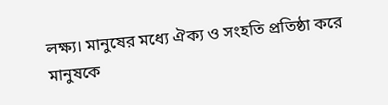লক্ষ্য। মানুষের মধ্যে ঐক্য ও সংহতি প্রতিষ্ঠা করে মানুষকে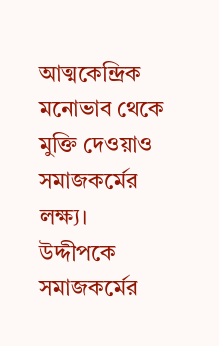আত্মকেন্দ্রিক মনোভাব থেকে মুক্তি দেওয়াও সমাজকর্মের লক্ষ্য।
উদ্দীপকে সমাজকর্মের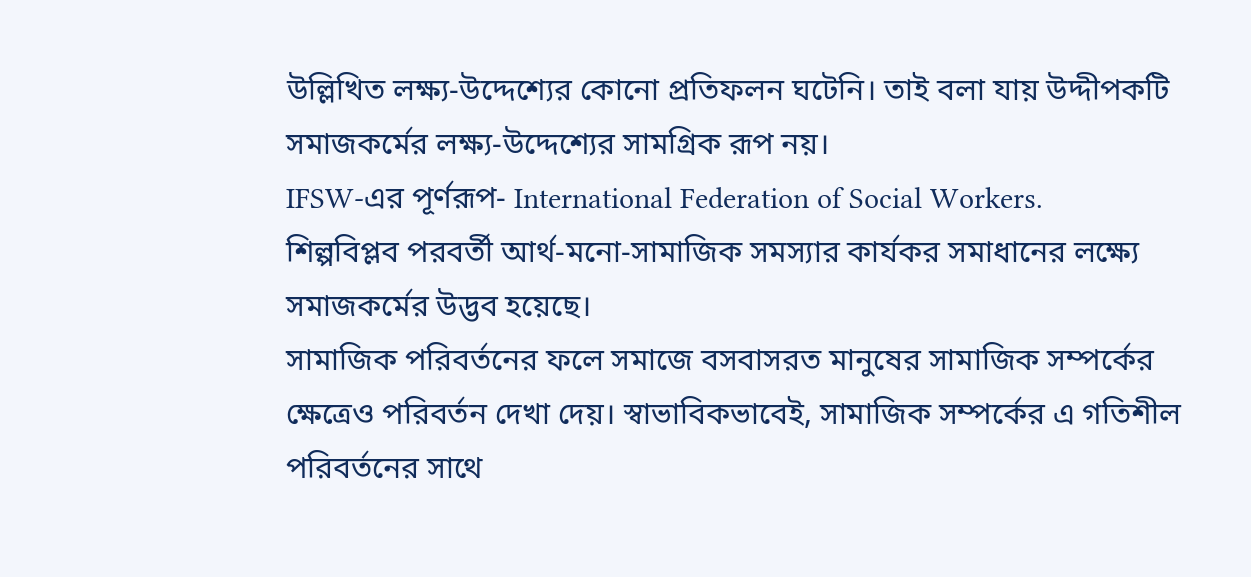উল্লিখিত লক্ষ্য-উদ্দেশ্যের কোনো প্রতিফলন ঘটেনি। তাই বলা যায় উদ্দীপকটি সমাজকর্মের লক্ষ্য-উদ্দেশ্যের সামগ্রিক রূপ নয়।
IFSW-এর পূর্ণরূপ- International Federation of Social Workers.
শিল্পবিপ্লব পরবর্তী আর্থ-মনো-সামাজিক সমস্যার কার্যকর সমাধানের লক্ষ্যে সমাজকর্মের উদ্ভব হয়েছে।
সামাজিক পরিবর্তনের ফলে সমাজে বসবাসরত মানুষের সামাজিক সম্পর্কের ক্ষেত্রেও পরিবর্তন দেখা দেয়। স্বাভাবিকভাবেই, সামাজিক সম্পর্কের এ গতিশীল পরিবর্তনের সাথে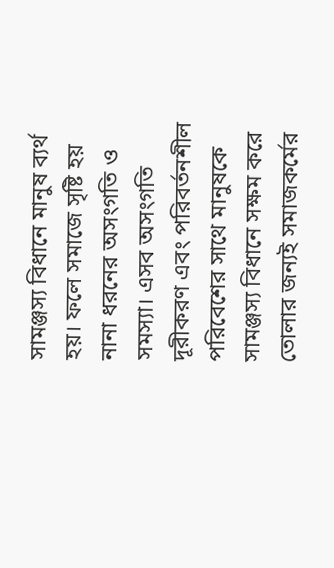সামঞ্জস্য বিধানে মানুষ ব্যর্থ হয়। ফলে সমাজে সৃষ্টি হয় নানা ধরনের অসংগতি ও সমস্যা। এসব অসংগতি দূরীকরণ এবং পরিবর্তনশীল পরিবেশের সাথে মানুষকে সামঞ্জস্য বিধানে সক্ষম করে তোলার জন্যই সমাজকর্মের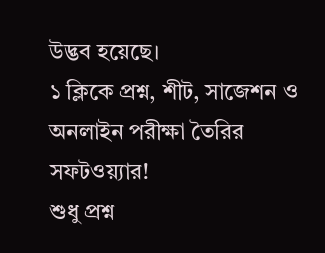উদ্ভব হয়েছে।
১ ক্লিকে প্রশ্ন, শীট, সাজেশন ও
অনলাইন পরীক্ষা তৈরির সফটওয়্যার!
শুধু প্রশ্ন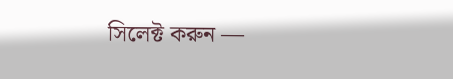সিলেক্ট করুন —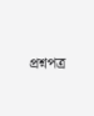প্রশ্নপত্র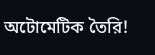অটোমেটিক তৈরি!